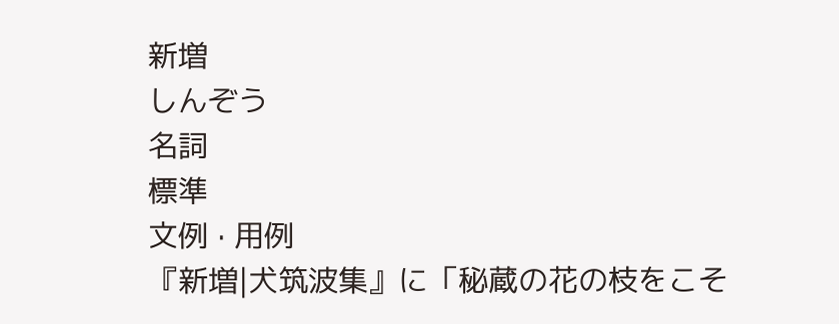新増
しんぞう
名詞
標準
文例 · 用例
『新増|犬筑波集』に「秘蔵の花の枝をこそ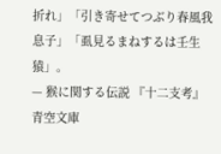折れ」「引き寄せてつぶり春風我息子」「虱見るまねするは壬生猿」。
— 猴に関する伝説 『十二支考』 青空文庫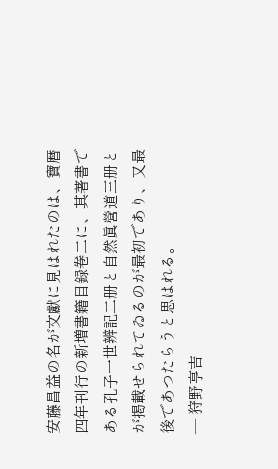安藤昌益の名が文獻に見はれたのは、寶暦四年刊行の新増書籍目録卷二に、其著書である孔子一世辨記二册と自然眞營道三册とが掲載せられてゐるのが最初であり、又最後であつたらうと思はれる。
— 狩野亨吉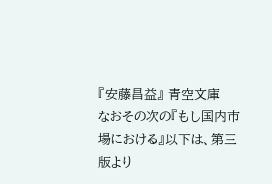『安藤昌益』 青空文庫
なおその次の『もし国内市場における』以下は、第三版より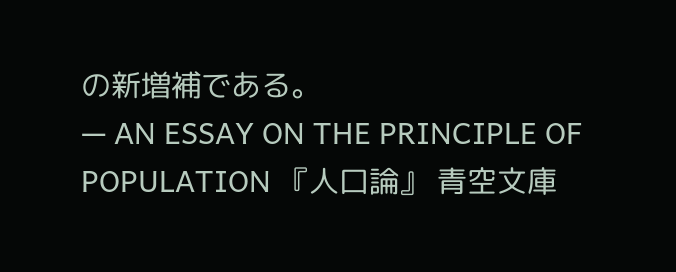の新増補である。
— AN ESSAY ON THE PRINCIPLE OF POPULATION 『人口論』 青空文庫